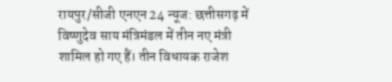रायपुर/सीजी एनएन 24 न्यूज: छत्तीसगढ़ में विष्णुदेव साय मंत्रिमंडल में तीन नए मंत्री शामिल हो गए हैं। तीन विधायक राजेश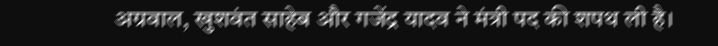अग्रवाल, खुशवंत साहेब और गजेंद्र यादव ने मंत्री पद की शपथ ली है।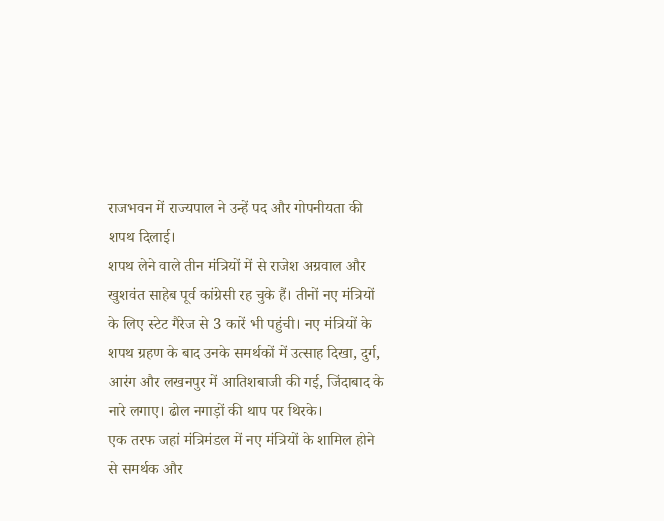राजभवन में राज्यपाल ने उन्हें पद और गोपनीयता की शपथ दिलाई।
शपथ लेने वाले तीन मंत्रियों में से राजेश अग्रवाल और खुशवंत साहेब पूर्व कांग्रेसी रह चुके हैं। तीनों नए मंत्रियों के लिए स्टेट गैरेज से 3 कारें भी पहुंची। नए मंत्रियों के शपथ ग्रहण के बाद उनके समर्थकों में उत्साह दिखा, दुर्ग, आरंग और लखनपुर में आतिशबाजी की गई, जिंदाबाद के नारे लगाए। ढोल नगाड़ों की थाप पर थिरके।
एक तरफ जहां मंत्रिमंडल में नए मंत्रियों के शामिल होने से समर्थक और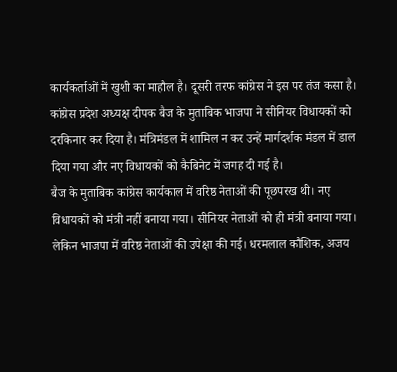कार्यकर्ताओं में खुशी का माहौल है। दूसरी तरफ कांग्रेस ने इस पर तंज कसा है। कांग्रेस प्रदेश अध्यक्ष दीपक बैज के मुताबिक भाजपा ने सीनियर विधायकों को दरकिनार कर दिया है। मंत्रिमंडल में शामिल न कर उन्हें मार्गदर्शक मंडल में डाल दिया गया और नए विधायकों को कैबिनेट में जगह दी गई है।
बैज के मुताबिक कांग्रेस कार्यकाल में वरिष्ठ नेताओं की पूछपरख थी। नए विधायकों को मंत्री नहीं बनाया गया। सीनियर नेताओं को ही मंत्री बनाया गया। लेकिन भाजपा में वरिष्ठ नेताओं की उपेक्षा की गई। धरमलाल कौशिक, अजय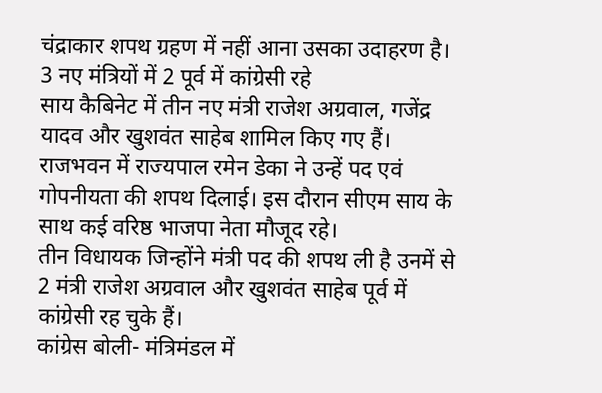चंद्राकार शपथ ग्रहण में नहीं आना उसका उदाहरण है।
3 नए मंत्रियों में 2 पूर्व में कांग्रेसी रहे
साय कैबिनेट में तीन नए मंत्री राजेश अग्रवाल, गजेंद्र यादव और खुशवंत साहेब शामिल किए गए हैं।
राजभवन में राज्यपाल रमेन डेका ने उन्हें पद एवं गोपनीयता की शपथ दिलाई। इस दौरान सीएम साय के साथ कई वरिष्ठ भाजपा नेता मौजूद रहे।
तीन विधायक जिन्होंने मंत्री पद की शपथ ली है उनमें से 2 मंत्री राजेश अग्रवाल और खुशवंत साहेब पूर्व में कांग्रेसी रह चुके हैं।
कांग्रेस बोली- मंत्रिमंडल में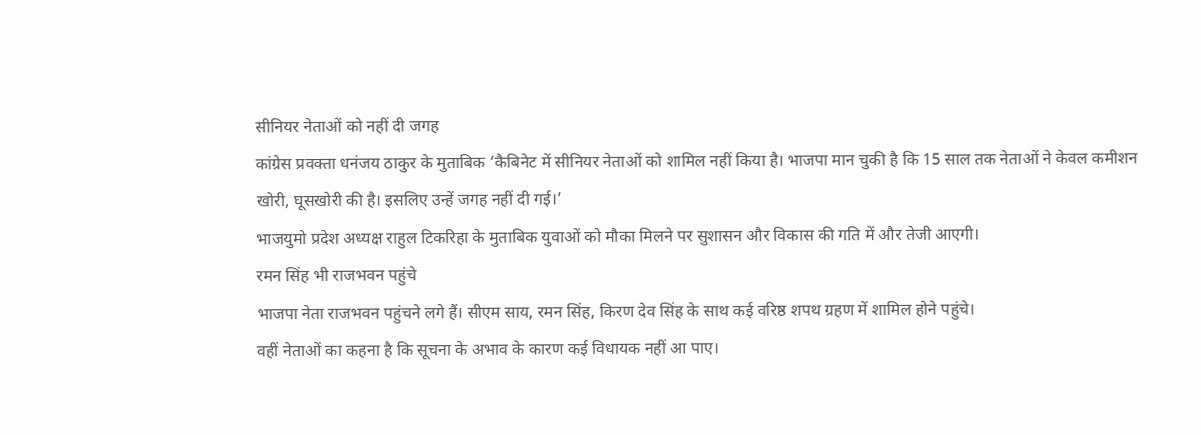सीनियर नेताओं को नहीं दी जगह
कांग्रेस प्रवक्ता धनंजय ठाकुर के मुताबिक ‘कैबिनेट में सीनियर नेताओं को शामिल नहीं किया है। भाजपा मान चुकी है कि 15 साल तक नेताओं ने केवल कमीशन खोरी, घूसखोरी की है। इसलिए उन्हें जगह नहीं दी गई।’
भाजयुमो प्रदेश अध्यक्ष राहुल टिकरिहा के मुताबिक युवाओं को मौका मिलने पर सुशासन और विकास की गति में और तेजी आएगी।
रमन सिंह भी राजभवन पहुंचे
भाजपा नेता राजभवन पहुंचने लगे हैं। सीएम साय, रमन सिंह, किरण देव सिंह के साथ कई वरिष्ठ शपथ ग्रहण में शामिल होने पहुंचे।
वहीं नेताओं का कहना है कि सूचना के अभाव के कारण कई विधायक नहीं आ पाए।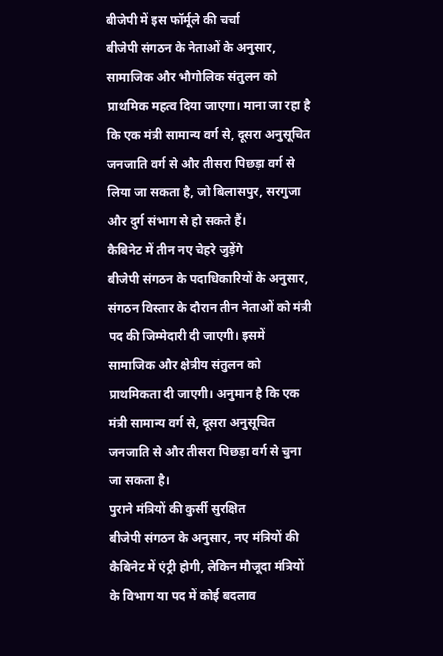बीजेपी में इस फॉर्मूले की चर्चा
बीजेपी संगठन के नेताओं के अनुसार, सामाजिक और भौगोलिक संतुलन को प्राथमिक महत्व दिया जाएगा। माना जा रहा है कि एक मंत्री सामान्य वर्ग से, दूसरा अनुसूचित जनजाति वर्ग से और तीसरा पिछड़ा वर्ग से लिया जा सकता है, जो बिलासपुर, सरगुजा और दुर्ग संभाग से हो सकते हैं।
कैबिनेट में तीन नए चेहरे जुड़ेंगे
बीजेपी संगठन के पदाधिकारियों के अनुसार, संगठन विस्तार के दौरान तीन नेताओं को मंत्री पद की जिम्मेदारी दी जाएगी। इसमें सामाजिक और क्षेत्रीय संतुलन को प्राथमिकता दी जाएगी। अनुमान है कि एक मंत्री सामान्य वर्ग से, दूसरा अनुसूचित जनजाति से और तीसरा पिछड़ा वर्ग से चुना जा सकता है।
पुराने मंत्रियों की कुर्सी सुरक्षित
बीजेपी संगठन के अनुसार, नए मंत्रियों की कैबिनेट में एंट्री होगी, लेकिन मौजूदा मंत्रियों के विभाग या पद में कोई बदलाव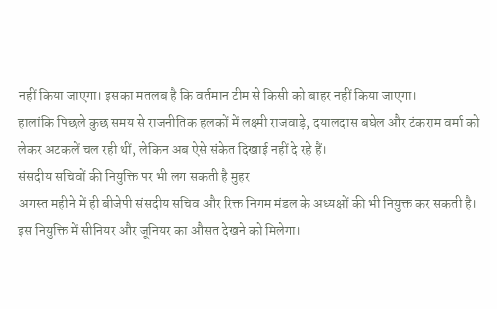नहीं किया जाएगा। इसका मतलब है कि वर्तमान टीम से किसी को बाहर नहीं किया जाएगा।
हालांकि पिछले कुछ समय से राजनीतिक हलकों में लक्ष्मी राजवाड़े, दयालदास बघेल और टंकराम वर्मा को लेकर अटकलें चल रही थीं, लेकिन अब ऐसे संकेत दिखाई नहीं दे रहे हैं।
संसदीय सचिवों की नियुक्ति पर भी लग सकती है मुहर
अगस्त महीने में ही बीजेपी संसदीय सचिव और रिक्त निगम मंडल के अध्यक्षों की भी नियुक्त कर सकती है। इस नियुक्ति में सीनियर और जूनियर का औसत देखने को मिलेगा।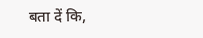बता दें कि,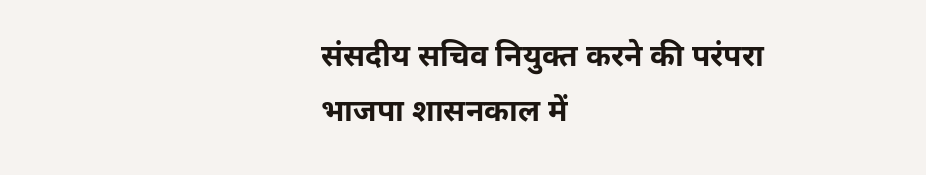संसदीय सचिव नियुक्त करने की परंपरा भाजपा शासनकाल में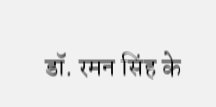डॉ. रमन सिंह के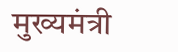मुख्यमंत्री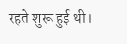रहते शुरू हुई थी।